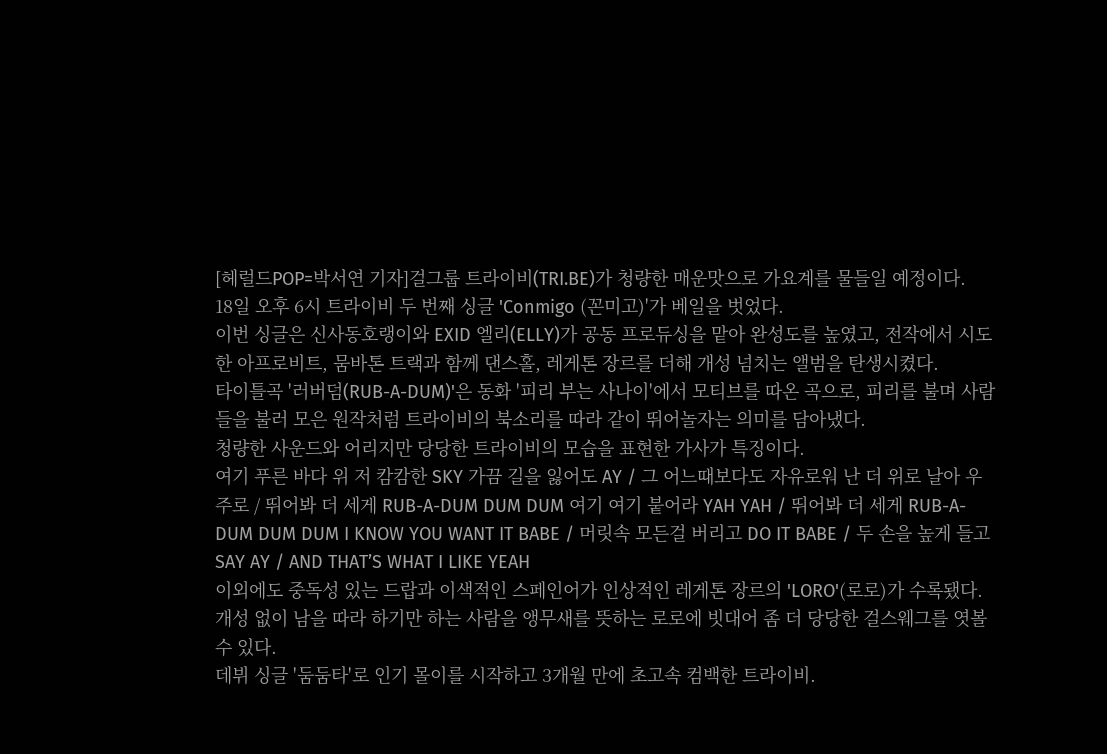[헤럴드POP=박서연 기자]걸그룹 트라이비(TRI.BE)가 청량한 매운맛으로 가요계를 물들일 예정이다.
18일 오후 6시 트라이비 두 번째 싱글 'Conmigo (꼰미고)'가 베일을 벗었다.
이번 싱글은 신사동호랭이와 EXID 엘리(ELLY)가 공동 프로듀싱을 맡아 완성도를 높였고, 전작에서 시도한 아프로비트, 뭄바톤 트랙과 함께 댄스홀, 레게톤 장르를 더해 개성 넘치는 앨범을 탄생시켰다.
타이틀곡 '러버덤(RUB-A-DUM)'은 동화 '피리 부는 사나이'에서 모티브를 따온 곡으로, 피리를 불며 사람들을 불러 모은 원작처럼 트라이비의 북소리를 따라 같이 뛰어놀자는 의미를 담아냈다.
청량한 사운드와 어리지만 당당한 트라이비의 모습을 표현한 가사가 특징이다.
여기 푸른 바다 위 저 캄캄한 SKY 가끔 길을 잃어도 AY / 그 어느때보다도 자유로워 난 더 위로 날아 우주로 / 뛰어봐 더 세게 RUB-A-DUM DUM DUM 여기 여기 붙어라 YAH YAH / 뛰어봐 더 세게 RUB-A-DUM DUM DUM I KNOW YOU WANT IT BABE / 머릿속 모든걸 버리고 DO IT BABE / 두 손을 높게 들고 SAY AY / AND THAT’S WHAT I LIKE YEAH
이외에도 중독성 있는 드랍과 이색적인 스페인어가 인상적인 레게톤 장르의 'LORO'(로로)가 수록됐다. 개성 없이 남을 따라 하기만 하는 사람을 앵무새를 뜻하는 로로에 빗대어 좀 더 당당한 걸스웨그를 엿볼 수 있다.
데뷔 싱글 '둠둠타'로 인기 몰이를 시작하고 3개월 만에 초고속 컴백한 트라이비.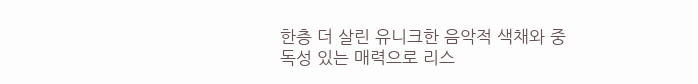한층 더 살린 유니크한 음악적 색채와 중독성 있는 매력으로 리스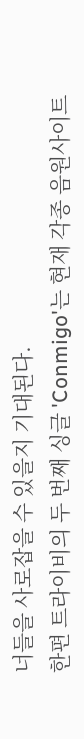너들을 사로잡을 수 있을지 기대된다.
한편 트라이비의 두 번째 싱글 'Conmigo'는 현재 각종 음원사이트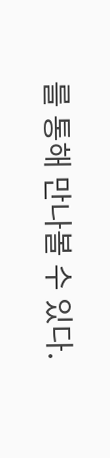를 통해 만나볼 수 있다.